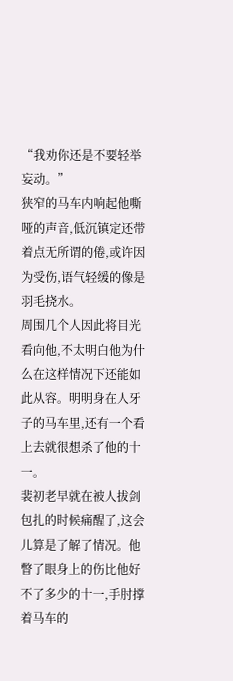“我劝你还是不要轻举妄动。”
狭窄的马车内响起他嘶哑的声音,低沉镇定还带着点无所谓的倦,或许因为受伤,语气轻缓的像是羽毛挠水。
周围几个人因此将目光看向他,不太明白他为什么在这样情况下还能如此从容。明明身在人牙子的马车里,还有一个看上去就很想杀了他的十一。
裴初老早就在被人拔剑包扎的时候痛醒了,这会儿算是了解了情况。他瞥了眼身上的伤比他好不了多少的十一,手肘撑着马车的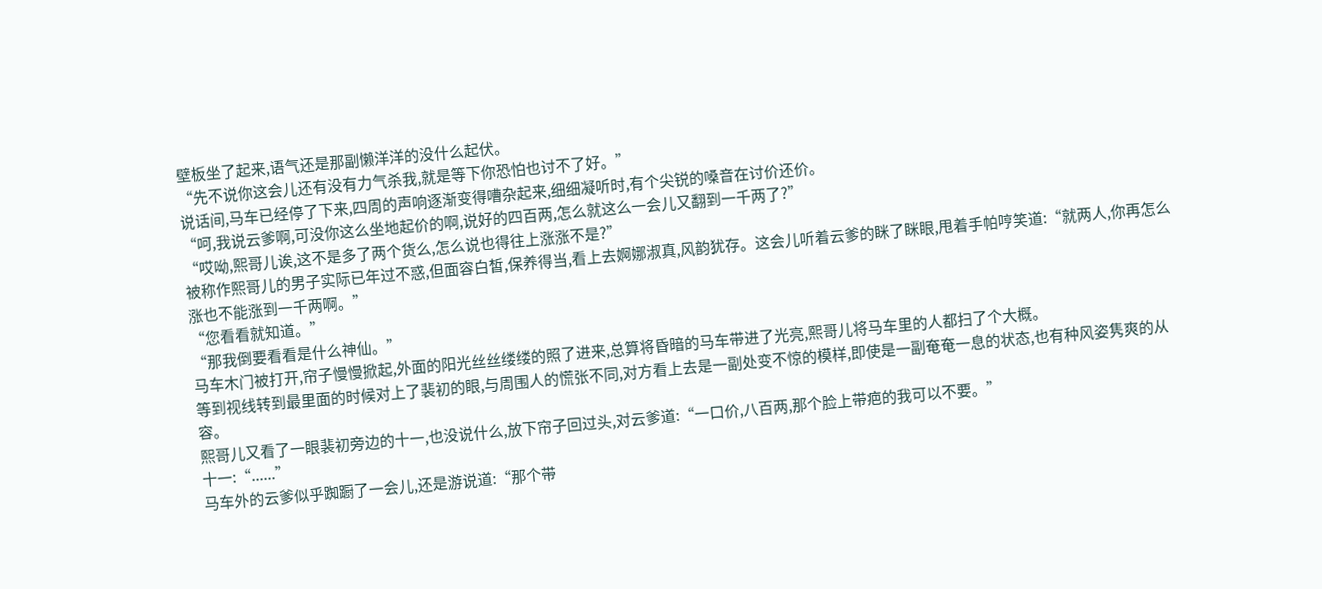壁板坐了起来,语气还是那副懒洋洋的没什么起伏。
“先不说你这会儿还有没有力气杀我,就是等下你恐怕也讨不了好。”
说话间,马车已经停了下来,四周的声响逐渐变得嘈杂起来,细细凝听时,有个尖锐的嗓音在讨价还价。
“呵,我说云爹啊,可没你这么坐地起价的啊,说好的四百两,怎么就这么一会儿又翻到一千两了?”
“哎呦,熙哥儿诶,这不是多了两个货么,怎么说也得往上涨涨不是?”
被称作熙哥儿的男子实际已年过不惑,但面容白皙,保养得当,看上去婀娜淑真,风韵犹存。这会儿听着云爹的眯了眯眼,甩着手帕哼笑道:“就两人,你再怎么涨也不能涨到一千两啊。”
“您看看就知道。”
“那我倒要看看是什么神仙。”
马车木门被打开,帘子慢慢掀起,外面的阳光丝丝缕缕的照了进来,总算将昏暗的马车带进了光亮,熙哥儿将马车里的人都扫了个大概。
等到视线转到最里面的时候对上了裴初的眼,与周围人的慌张不同,对方看上去是一副处变不惊的模样,即使是一副奄奄一息的状态,也有种风姿隽爽的从容。
熙哥儿又看了一眼裴初旁边的十一,也没说什么,放下帘子回过头,对云爹道:“一口价,八百两,那个脸上带疤的我可以不要。”
十一:“......”
马车外的云爹似乎踟蹰了一会儿,还是游说道:“那个带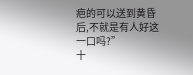疤的可以送到黄昏后,不就是有人好这一口吗?”
十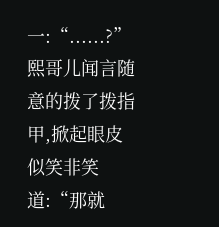一:“......?”
熙哥儿闻言随意的拨了拨指甲,掀起眼皮似笑非笑道:“那就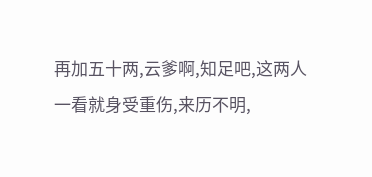再加五十两,云爹啊,知足吧,这两人一看就身受重伤,来历不明,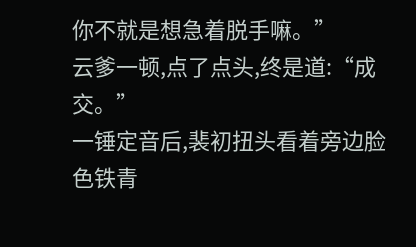你不就是想急着脱手嘛。”
云爹一顿,点了点头,终是道:“成交。”
一锤定音后,裴初扭头看着旁边脸色铁青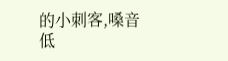的小刺客,嗓音低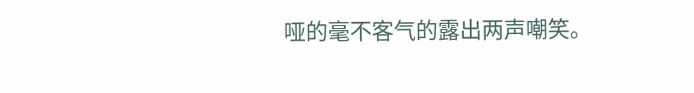哑的毫不客气的露出两声嘲笑。